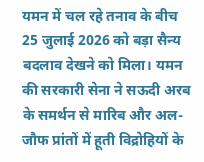यमन में चल रहे तनाव के बीच 25 जुलाई 2026 को बड़ा सैन्य बदलाव देखने को मिला। यमन की सरकारी सेना ने सऊदी अरब के समर्थन से मारिब और अल-जौफ प्रांतों में हूती विद्रोहियों के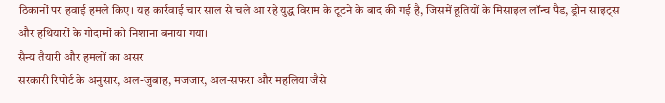ठिकानों पर हवाई हमले किए। यह कार्रवाई चार साल से चले आ रहे युद्ध विराम के टूटने के बाद की गई है, जिसमें हूतियों के मिसाइल लॉन्च पैड, ड्रोन साइट्स और हथियारों के गोदामों को निशाना बनाया गया।
सैन्य तैयारी और हमलों का असर
सरकारी रिपोर्ट के अनुसार, अल-जुबाह, मजजार, अल-सफरा और महलिया जैसे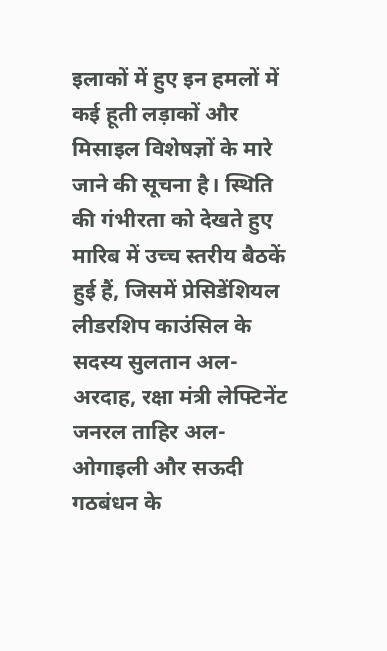इलाकों में हुए इन हमलों में कई हूती लड़ाकों और मिसाइल विशेषज्ञों के मारे जाने की सूचना है। स्थिति की गंभीरता को देखते हुए मारिब में उच्च स्तरीय बैठकें हुई हैं, जिसमें प्रेसिडेंशियल लीडरशिप काउंसिल के सदस्य सुलतान अल-अरदाह, रक्षा मंत्री लेफ्टिनेंट जनरल ताहिर अल-ओगाइली और सऊदी गठबंधन के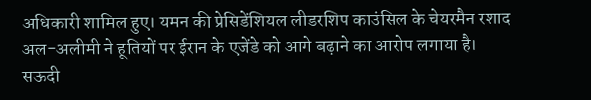अधिकारी शामिल हुए। यमन की प्रेसिडेंशियल लीडरशिप काउंसिल के चेयरमैन रशाद अल-अलीमी ने हूतियों पर ईरान के एजेंडे को आगे बढ़ाने का आरोप लगाया है।
सऊदी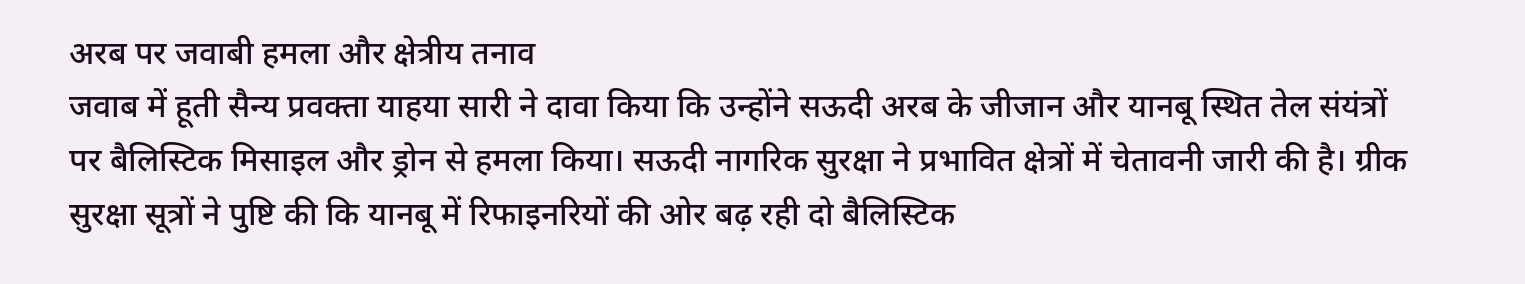अरब पर जवाबी हमला और क्षेत्रीय तनाव
जवाब में हूती सैन्य प्रवक्ता याहया सारी ने दावा किया कि उन्होंने सऊदी अरब के जीजान और यानबू स्थित तेल संयंत्रों पर बैलिस्टिक मिसाइल और ड्रोन से हमला किया। सऊदी नागरिक सुरक्षा ने प्रभावित क्षेत्रों में चेतावनी जारी की है। ग्रीक सुरक्षा सूत्रों ने पुष्टि की कि यानबू में रिफाइनरियों की ओर बढ़ रही दो बैलिस्टिक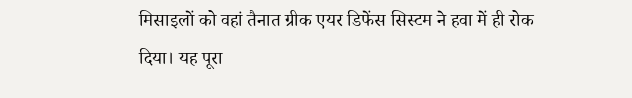मिसाइलों को वहां तैनात ग्रीक एयर डिफेंस सिस्टम ने हवा में ही रोक दिया। यह पूरा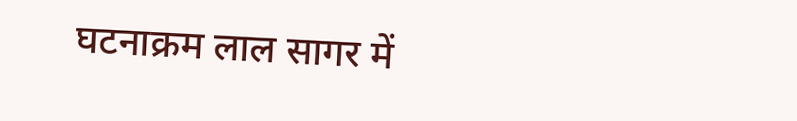घटनाक्रम लाल सागर में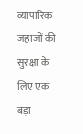व्यापारिक जहाजों की सुरक्षा के लिए एक बड़ा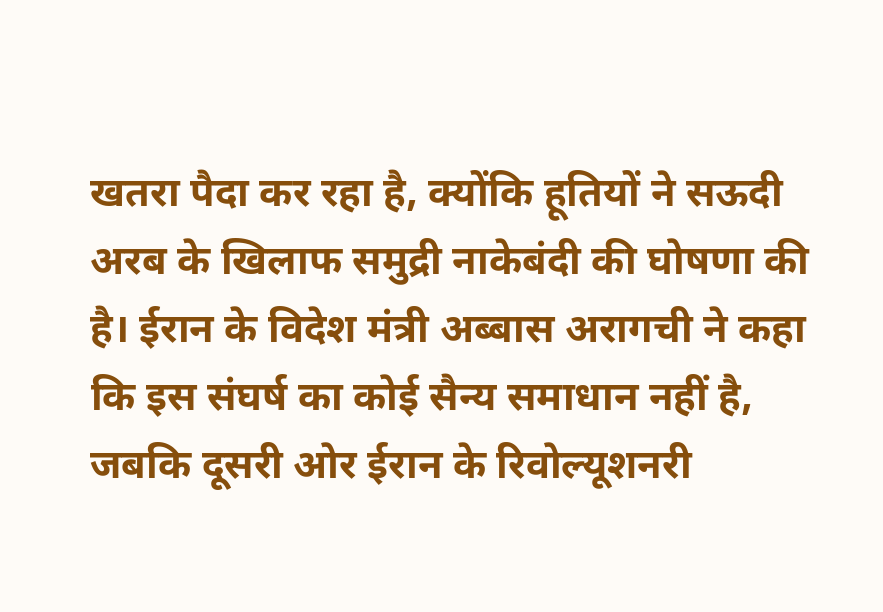खतरा पैदा कर रहा है, क्योंकि हूतियों ने सऊदी अरब के खिलाफ समुद्री नाकेबंदी की घोषणा की है। ईरान के विदेश मंत्री अब्बास अरागची ने कहा कि इस संघर्ष का कोई सैन्य समाधान नहीं है, जबकि दूसरी ओर ईरान के रिवोल्यूशनरी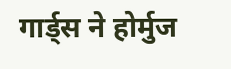गार्ड्स ने होर्मुज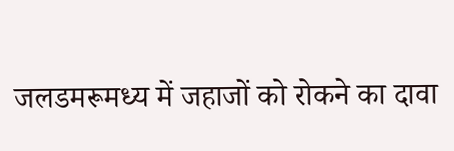जलडमरूमध्य में जहाजों को रोकने का दावा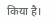किया है।